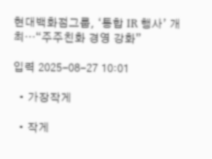현대백화점그룹, ‘통합 IR 행사’ 개최⋯“주주친화 경영 강화”

입력 2025-08-27 10:01

  • 가장작게

  • 작게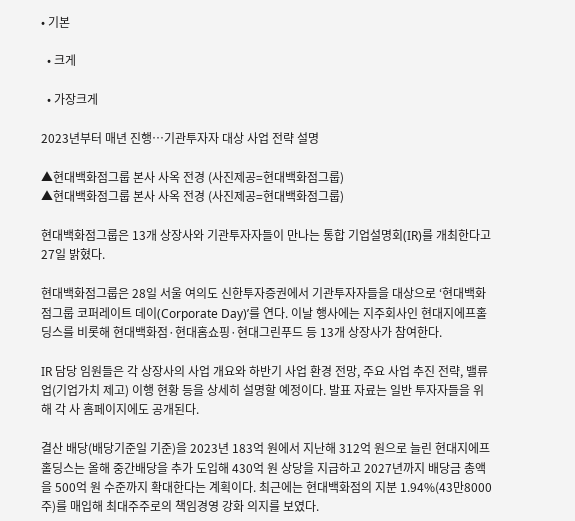• 기본

  • 크게

  • 가장크게

2023년부터 매년 진행⋯기관투자자 대상 사업 전략 설명

▲현대백화점그룹 본사 사옥 전경 (사진제공=현대백화점그룹)
▲현대백화점그룹 본사 사옥 전경 (사진제공=현대백화점그룹)

현대백화점그룹은 13개 상장사와 기관투자자들이 만나는 통합 기업설명회(IR)를 개최한다고 27일 밝혔다.

현대백화점그룹은 28일 서울 여의도 신한투자증권에서 기관투자자들을 대상으로 ‘현대백화점그룹 코퍼레이트 데이(Corporate Day)’를 연다. 이날 행사에는 지주회사인 현대지에프홀딩스를 비롯해 현대백화점·현대홈쇼핑·현대그린푸드 등 13개 상장사가 참여한다.

IR 담당 임원들은 각 상장사의 사업 개요와 하반기 사업 환경 전망, 주요 사업 추진 전략, 밸류업(기업가치 제고) 이행 현황 등을 상세히 설명할 예정이다. 발표 자료는 일반 투자자들을 위해 각 사 홈페이지에도 공개된다.

결산 배당(배당기준일 기준)을 2023년 183억 원에서 지난해 312억 원으로 늘린 현대지에프홀딩스는 올해 중간배당을 추가 도입해 430억 원 상당을 지급하고 2027년까지 배당금 총액을 500억 원 수준까지 확대한다는 계획이다. 최근에는 현대백화점의 지분 1.94%(43만8000주)를 매입해 최대주주로의 책임경영 강화 의지를 보였다.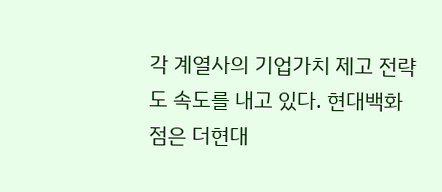각 계열사의 기업가치 제고 전략도 속도를 내고 있다. 현대백화점은 더현대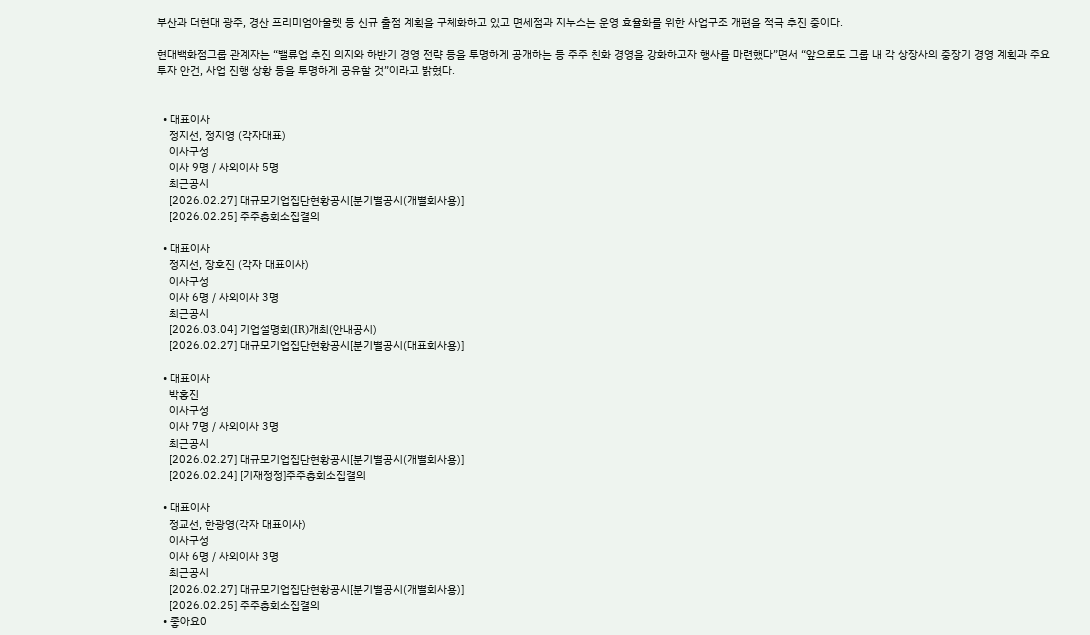부산과 더현대 광주, 경산 프리미엄아울렛 등 신규 출점 계획을 구체화하고 있고 면세점과 지누스는 운영 효율화를 위한 사업구조 개편을 적극 추진 중이다.

현대백화점그룹 관계자는 “밸류업 추진 의지와 하반기 경영 전략 등을 투명하게 공개하는 등 주주 친화 경영을 강화하고자 행사를 마련했다”면서 “앞으로도 그룹 내 각 상장사의 중장기 경영 계획과 주요 투자 안건, 사업 진행 상황 등을 투명하게 공유할 것”이라고 밝혔다.


  • 대표이사
    정지선, 정지영 (각자대표)
    이사구성
    이사 9명 / 사외이사 5명
    최근공시
    [2026.02.27] 대규모기업집단현황공시[분기별공시(개별회사용)]
    [2026.02.25] 주주총회소집결의

  • 대표이사
    정지선, 장호진 (각자 대표이사)
    이사구성
    이사 6명 / 사외이사 3명
    최근공시
    [2026.03.04] 기업설명회(IR)개최(안내공시)
    [2026.02.27] 대규모기업집단현황공시[분기별공시(대표회사용)]

  • 대표이사
    박홍진
    이사구성
    이사 7명 / 사외이사 3명
    최근공시
    [2026.02.27] 대규모기업집단현황공시[분기별공시(개별회사용)]
    [2026.02.24] [기재정정]주주총회소집결의

  • 대표이사
    정교선, 한광영(각자 대표이사)
    이사구성
    이사 6명 / 사외이사 3명
    최근공시
    [2026.02.27] 대규모기업집단현황공시[분기별공시(개별회사용)]
    [2026.02.25] 주주총회소집결의
  • 좋아요0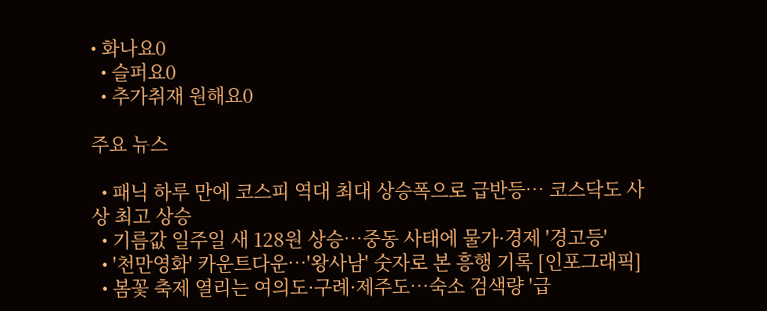• 화나요0
  • 슬퍼요0
  • 추가취재 원해요0

주요 뉴스

  • 패닉 하루 만에 코스피 역대 최대 상승폭으로 급반등⋯ 코스닥도 사상 최고 상승
  • 기름값 일주일 새 128원 상승…중동 사태에 물가·경제 '경고등'
  • '천만영화' 카운트다운…'왕사남' 숫자로 본 흥행 기록 [인포그래픽]
  • 봄꽃 축제 열리는 여의도·구례·제주도…숙소 검색량 '급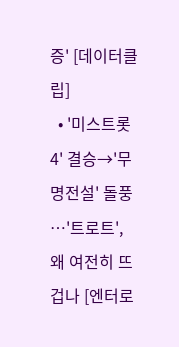증' [데이터클립]
  • '미스트롯4' 결승→'무명전설' 돌풍⋯'트로트', 왜 여전히 뜨겁나 [엔터로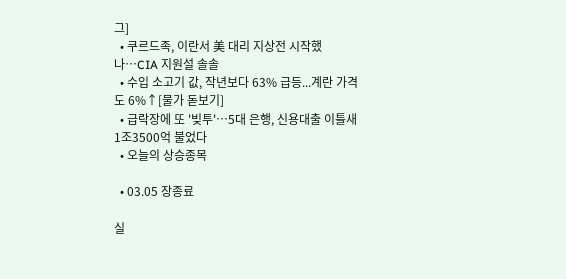그]
  • 쿠르드족, 이란서 美 대리 지상전 시작했나…CIA 지원설 솔솔
  • 수입 소고기 값, 작년보다 63% 급등...계란 가격도 6%↑[물가 돋보기]
  • 급락장에 또 '빚투'…5대 은행, 신용대출 이틀새 1조3500억 불었다
  • 오늘의 상승종목

  • 03.05 장종료

실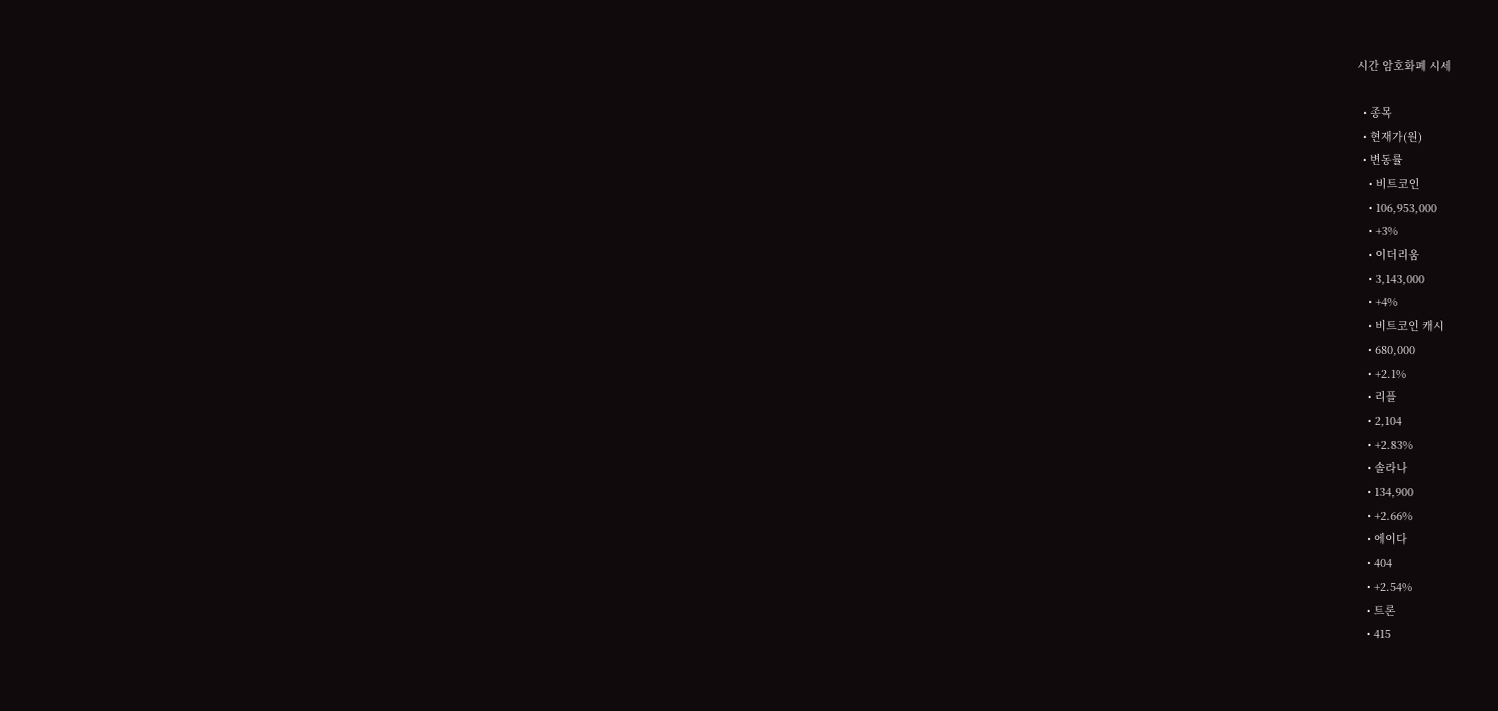시간 암호화폐 시세

  • 종목
  • 현재가(원)
  • 변동률
    • 비트코인
    • 106,953,000
    • +3%
    • 이더리움
    • 3,143,000
    • +4%
    • 비트코인 캐시
    • 680,000
    • +2.1%
    • 리플
    • 2,104
    • +2.83%
    • 솔라나
    • 134,900
    • +2.66%
    • 에이다
    • 404
    • +2.54%
    • 트론
    • 415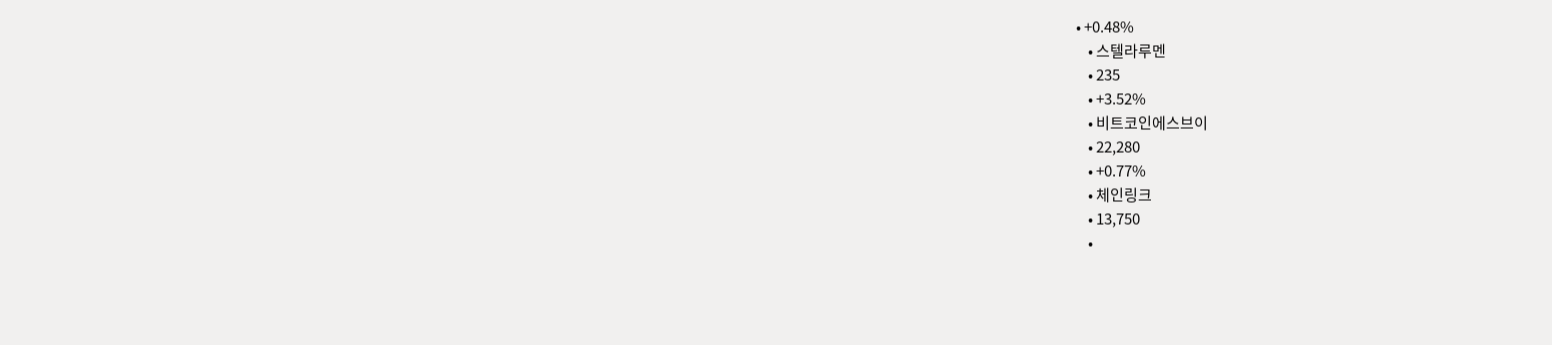• +0.48%
    • 스텔라루멘
    • 235
    • +3.52%
    • 비트코인에스브이
    • 22,280
    • +0.77%
    • 체인링크
    • 13,750
    •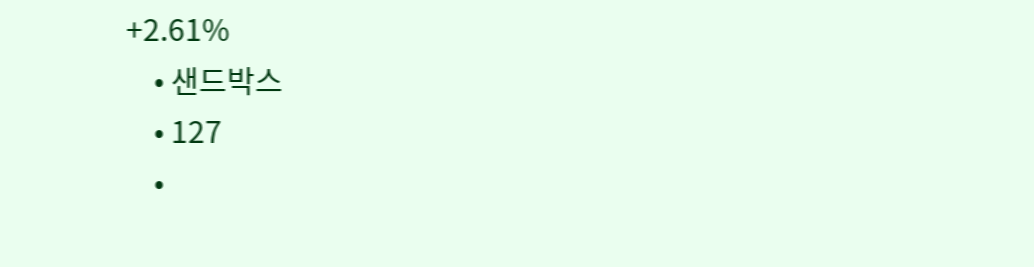+2.61%
    • 샌드박스
    • 127
    •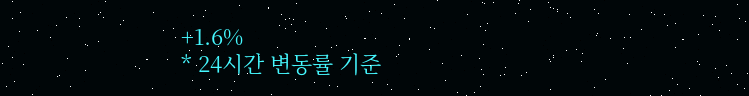+1.6%
* 24시간 변동률 기준